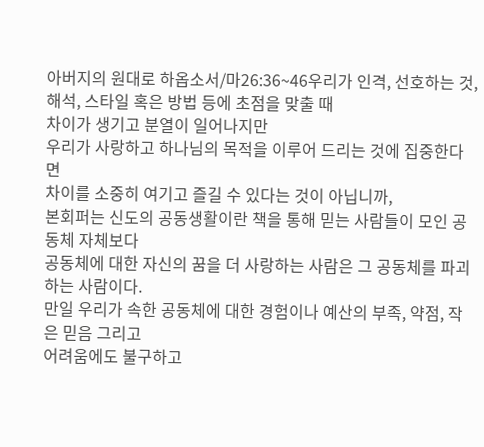아버지의 원대로 하옵소서/마26:36~46우리가 인격, 선호하는 것, 해석, 스타일 혹은 방법 등에 초점을 맞출 때
차이가 생기고 분열이 일어나지만
우리가 사랑하고 하나님의 목적을 이루어 드리는 것에 집중한다면
차이를 소중히 여기고 즐길 수 있다는 것이 아닙니까,
본회퍼는 신도의 공동생활이란 책을 통해 믿는 사람들이 모인 공동체 자체보다
공동체에 대한 자신의 꿈을 더 사랑하는 사람은 그 공동체를 파괴하는 사람이다.
만일 우리가 속한 공동체에 대한 경험이나 예산의 부족, 약점, 작은 믿음 그리고
어려움에도 불구하고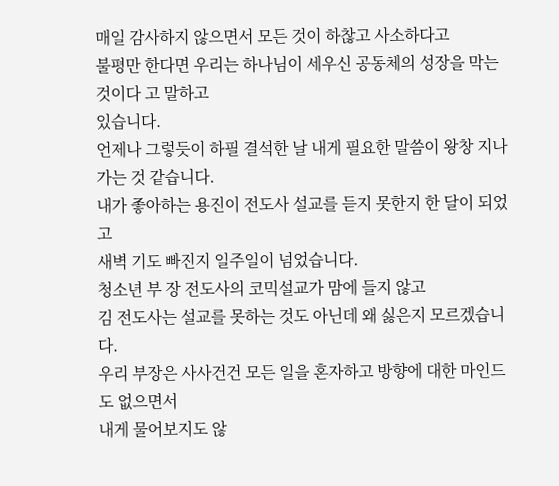매일 감사하지 않으면서 모든 것이 하찮고 사소하다고
불평만 한다면 우리는 하나님이 세우신 공동체의 성장을 막는 것이다 고 말하고
있습니다.
언제나 그렇듯이 하필 결석한 날 내게 필요한 말씀이 왕창 지나가는 것 같습니다.
내가 좋아하는 용진이 전도사 설교를 듣지 못한지 한 달이 되었고
새벽 기도 빠진지 일주일이 넘었습니다.
청소년 부 장 전도사의 코믹설교가 맘에 들지 않고
김 전도사는 설교를 못하는 것도 아닌데 왜 싫은지 모르겠습니다.
우리 부장은 사사건건 모든 일을 혼자하고 방향에 대한 마인드도 없으면서
내게 물어보지도 않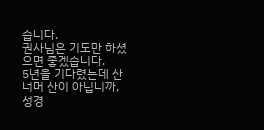습니다.
권사님은 기도만 하셨으면 좋겠습니다.
5년을 기다렸는데 산 너머 산이 아닙니까,
성경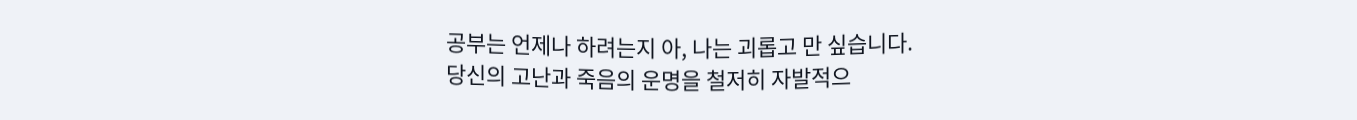공부는 언제나 하려는지 아, 나는 괴롭고 만 싶습니다.
당신의 고난과 죽음의 운명을 철저히 자발적으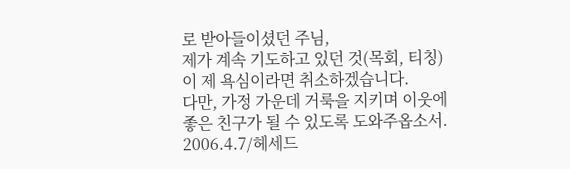로 받아들이셨던 주님,
제가 계속 기도하고 있던 것(목회, 티칭)이 제 욕심이라면 취소하겠습니다.
다만, 가정 가운데 거룩을 지키며 이웃에 좋은 친구가 될 수 있도록 도와주옵소서.
2006.4.7/헤세드